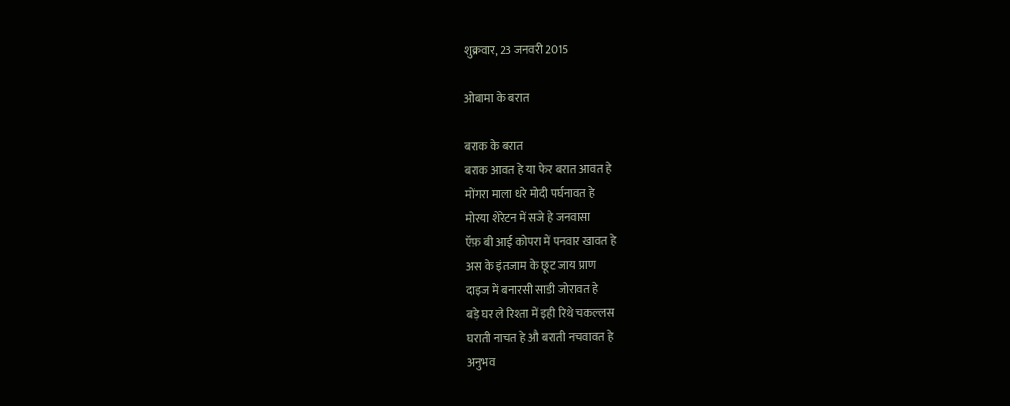शुक्रवार, 23 जनवरी 2015

ओबामा के बरात

बराक के बरात
बराक आवत हे या फेर बरात आवत हे
मोंगरा माला धरे मोदी पर्घनावत हे
मोरया शेरेटन में सजे हे जनवासा
ऍफ़ बी आई कोपरा में पनवार खावत हे
अस के इंतजाम के छूट जाय प्राण
दाइज में बनारसी साडी जोरावत हे
बड़े घर ले रिश्ता में इही रिथे चकल्लस
घराती नाचत हे औ बराती नचवावत हे
अनुभव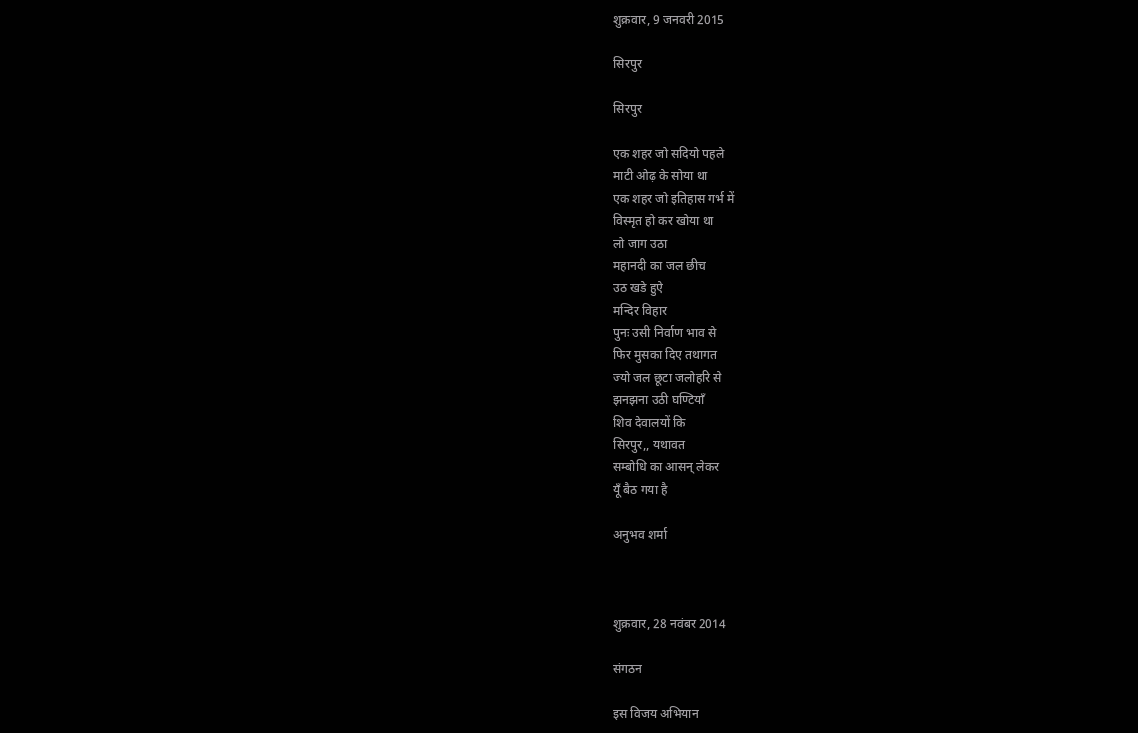शुक्रवार, 9 जनवरी 2015

सिरपुर

सिरपुर

एक शहर जो सदियो पहले
माटी ओढ़ के सोया था
एक शहर जो इतिहास गर्भ में
विस्मृत हो कर खोया था
लो जाग उठा
महानदी का जल छीच
उठ खडे हुऐ
मन्दिर विहार
पुनः उसी निर्वाण भाव से
फिर मुसका दिए तथागत
ज्यो जल छूटा जलोहरि से
झनझना उठी घण्टियाँ
शिव देवालयों कि
सिरपुर,, यथावत
सम्बोधि का आसन् लेकर
यूँ बैठ गया है

अनुभव शर्मा



शुक्रवार, 28 नवंबर 2014

संगठन

इस विजय अभियान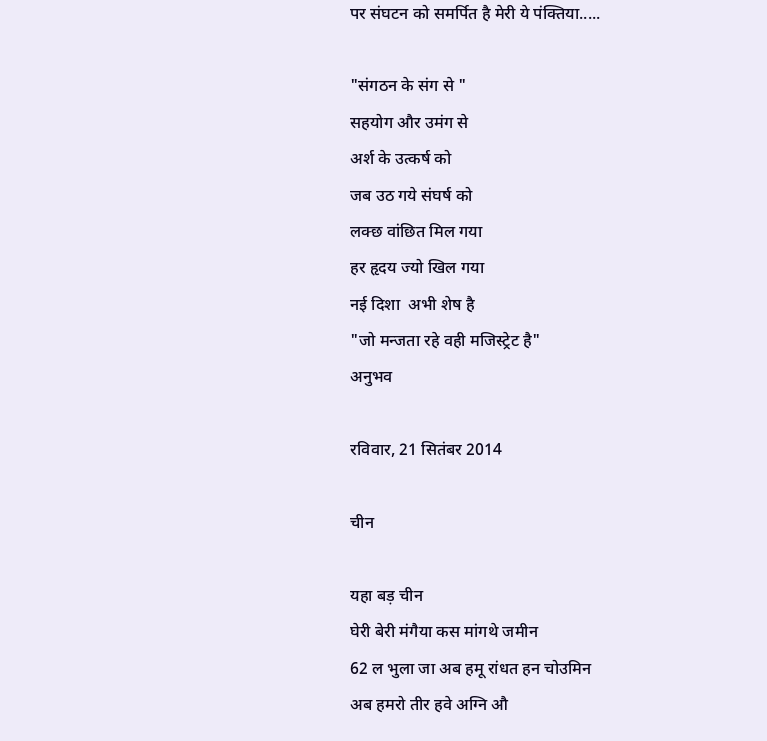पर संघटन को समर्पित है मेरी ये पंक्तिया.....

"संगठन के संग से "
सहयोग और उमंग से
अर्श के उत्कर्ष को
जब उठ गये संघर्ष को
लक्छ वांछित मिल गया
हर हृदय ज्यो खिल गया
नई दिशा  अभी शेष है
"जो मन्जता रहे वही मजिस्ट्रेट है"
अनुभव

रविवार, 21 सितंबर 2014

चीन

यहा बड़ चीन
घेरी बेरी मंगैया कस मांगथे जमीन
62 ल भुला जा अब हमू रांधत हन चोउमिन
अब हमरो तीर हवे अग्नि औ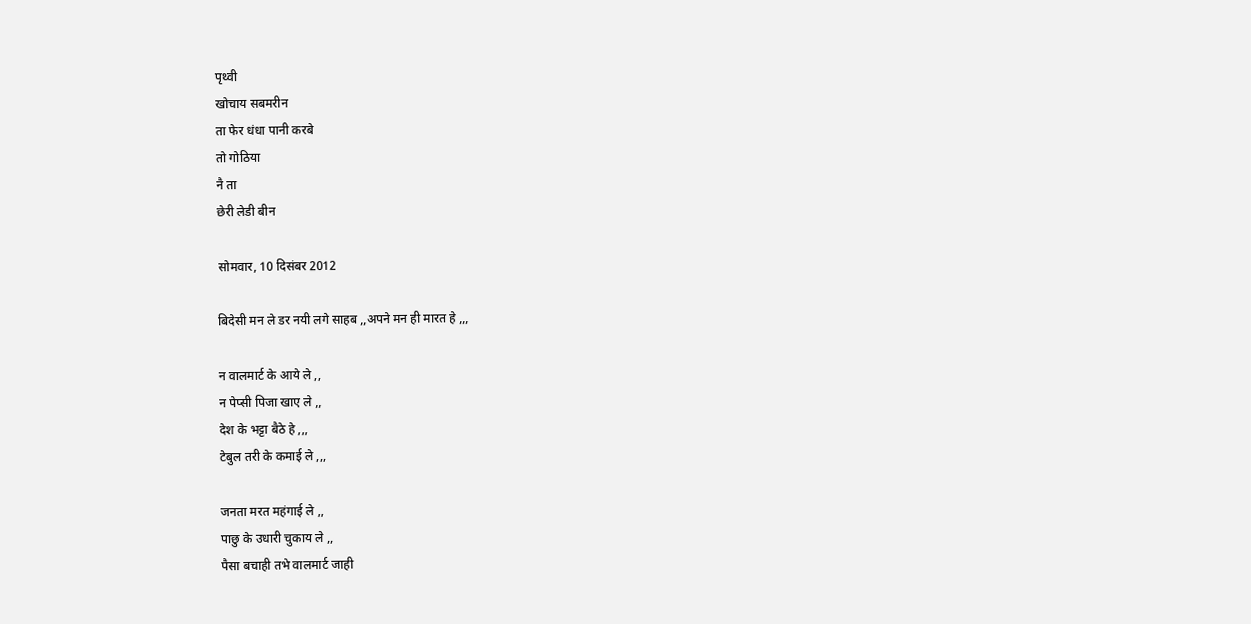पृथ्वी
खोचाय सबमरीन
ता फेर धंधा पानी करबे
तो गोठिया
नै ता
छेरी लेडी बीन

सोमवार, 10 दिसंबर 2012

बिदेसी मन ले डर नयी लगे साहब ,,अपने मन ही मारत हे ,,,

न वालमार्ट के आये ले ,,
न पेप्सी पिजा खाए ले ,,
देश के भट्टा बैठे हे ,,,
टेबुल तरी के कमाई ले ,,,

जनता मरत महंगाई ले ,,
पाछु के उधारी चुकाय ले ,,
पैसा बचाही तभे वालमार्ट जाही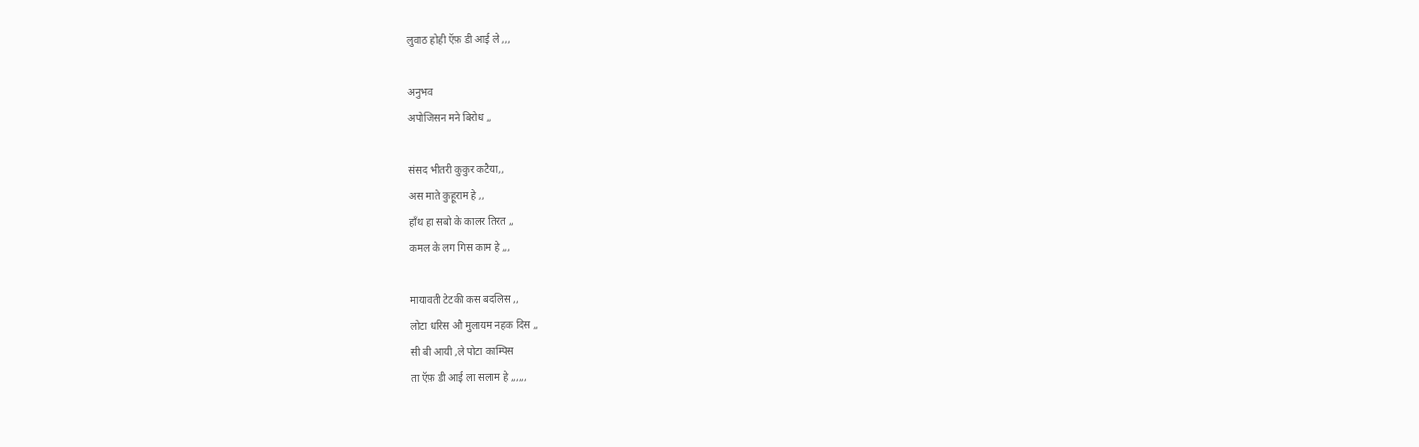लुवाठ होही ऍफ़ डी आई ले ,,,

अनुभव
अपोजिसन मने बिरोध ,,

संसद भीतरी कुकुर कटैया,,
अस माते कुहूराम हे ,,
हाँथ हा सबो के कालर तिरत ,,
कमल के लग गिस काम हे ,,,

मायावती टेटकी कस बदलिस ,,
लोटा धरिस औ मुलायम नहक दिस ,,
सी बी आयी ,ले पोटा काम्पिस
ता ऍफ़ डी आई ला सलाम हे ,,,,,,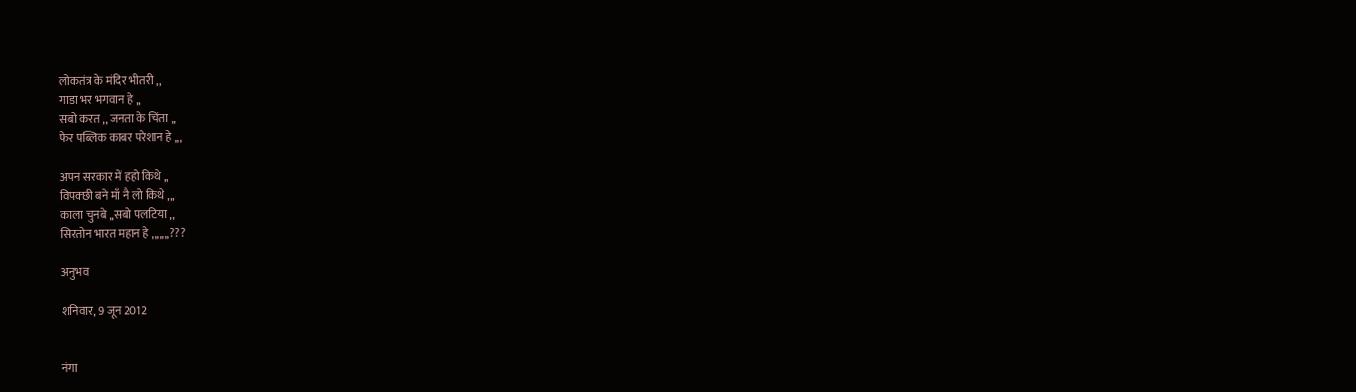लोकतंत्र के मंदिर भीतरी ,,
गाडा भर भगवान हे ,,
सबो करत ,, जनता के चिंता ,,
फेर पब्लिक काबर परेशान हे ,,,

अपन सरकार में हहो किथे ,,
विपक्छी बने माँ नै लो किथे ,,,
काला चुनबे ,,सबो पलटिया ,,
सिरतोन भारत महान हे ,,,,,,,???

अनुभव

शनिवार, 9 जून 2012


नंगा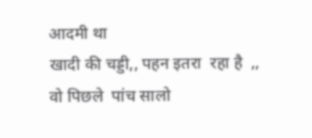आदमी था
खादी की चड्डी,, पहन इतरा  रहा है  ,,
वो पिछले  पांच सालो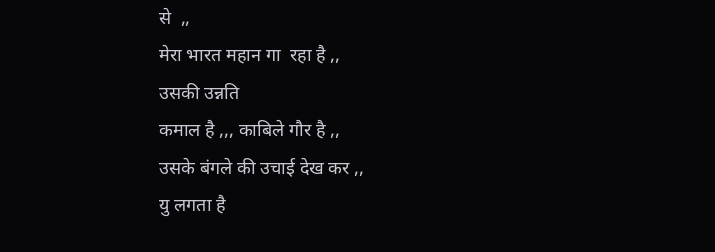से  ,,
मेरा भारत महान गा  रहा है ,,
उसकी उन्नति
कमाल है ,,, काबिले गौर है ,,
उसके बंगले की उचाई देख कर ,,
यु लगता है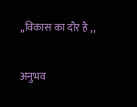,,विकास का दौर है ,,

अनुभव